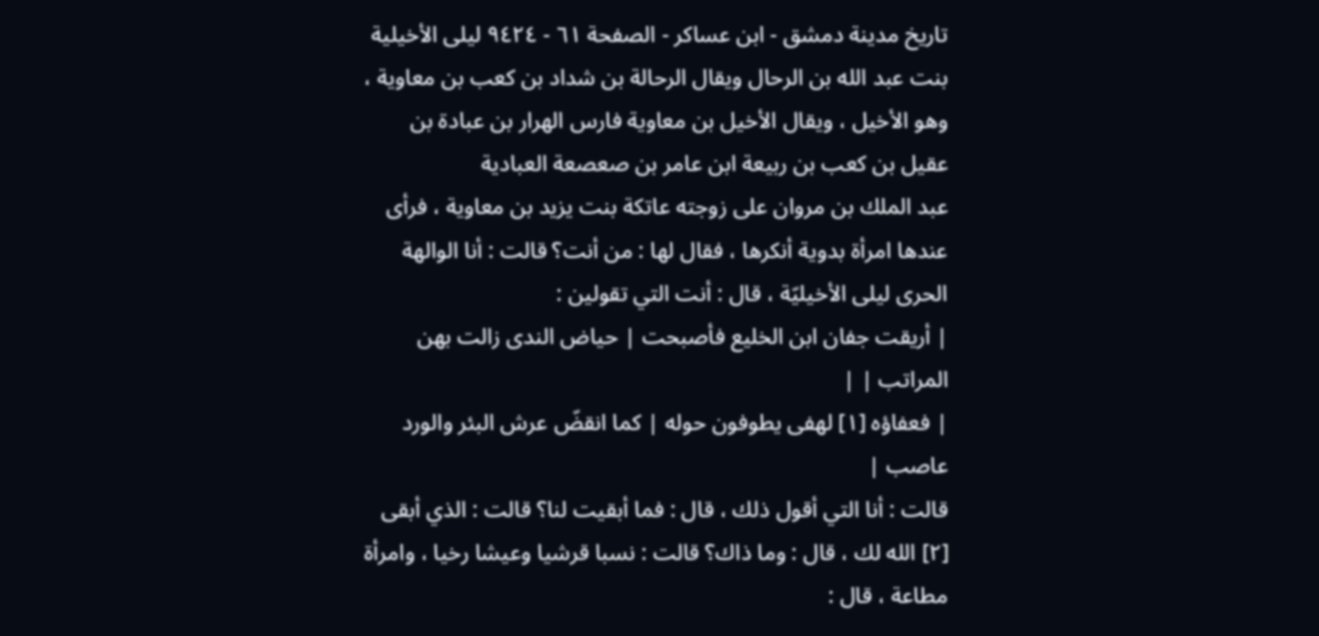تاريخ مدينة دمشق - ابن عساكر - الصفحة ٦١ - ٩٤٢٤ ليلى الأخيلية بنت عبد الله بن الرحال ويقال الرحالة بن شداد بن كعب بن معاوية ، وهو الأخيل ، ويقال الأخيل بن معاوية فارس الهرار بن عبادة بن عقيل بن كعب بن ربيعة ابن عامر بن صعصعة العبادية
عبد الملك بن مروان على زوجته عاتكة بنت يزيد بن معاوية ، فرأى عندها امرأة بدوية أنكرها ، فقال لها : من أنت؟ قالت : أنا الوالهة الحرى ليلى الأخيليّة ، قال : أنت التي تقولين :
| أريقت جفان ابن الخليع فأصبحت | حياض الندى زالت بهن المراتب | |
| فعفاؤه [١] لهفى يطوفون حوله | كما انقضّ عرش البئر والورد عاصب |
قالت : أنا التي أقول ذلك ، قال : فما أبقيت لنا؟ قالت : الذي أبقى [٢] الله لك ، قال : وما ذاك؟ قالت : نسبا قرشيا وعيشا رخيا ، وامرأة مطاعة ، قال :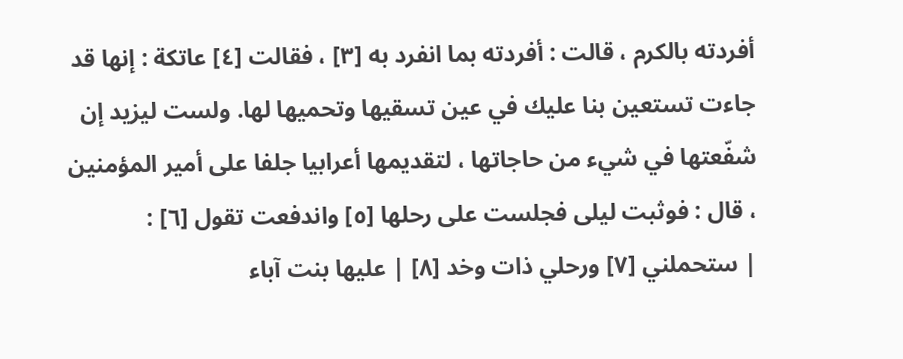أفردته بالكرم ، قالت : أفردته بما انفرد به [٣] ، فقالت [٤] عاتكة : إنها قد جاءت تستعين بنا عليك في عين تسقيها وتحميها لها. ولست ليزيد إن شفّعتها في شيء من حاجاتها ، لتقديمها أعرابيا جلفا على أمير المؤمنين ، قال : فوثبت ليلى فجلست على رحلها [٥] واندفعت تقول [٦] :
| ستحملني [٧] ورحلي ذات وخد [٨] | عليها بنت آباء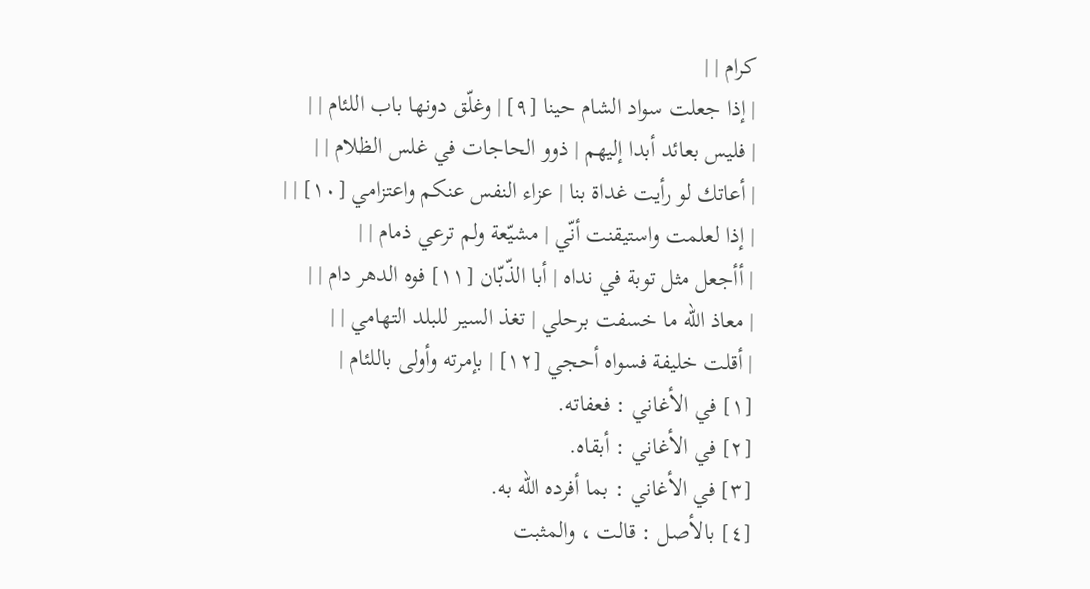كرام | |
| إذا جعلت سواد الشام حينا [٩] | وغلّق دونها باب اللئام | |
| فليس بعائد أبدا إليهم | ذوو الحاجات في غلس الظلام | |
| أعاتك لو رأيت غداة بنا | عزاء النفس عنكم واعتزامي [١٠] | |
| إذا لعلمت واستيقنت أنّي | مشيّعة ولم ترعي ذمام | |
| أأجعل مثل توبة في نداه | أبا الذّبّان [١١] فوه الدهر دام | |
| معاذ الله ما خسفت برحلي | تغذ السير للبلد التهامي | |
| أقلت خليفة فسواه أحجي [١٢] | بإمرته وأولى باللئام |
[١] في الأغاني : فعفاته.
[٢] في الأغاني : أبقاه.
[٣] في الأغاني : بما أفرده الله به.
[٤] بالأصل : قالت ، والمثبت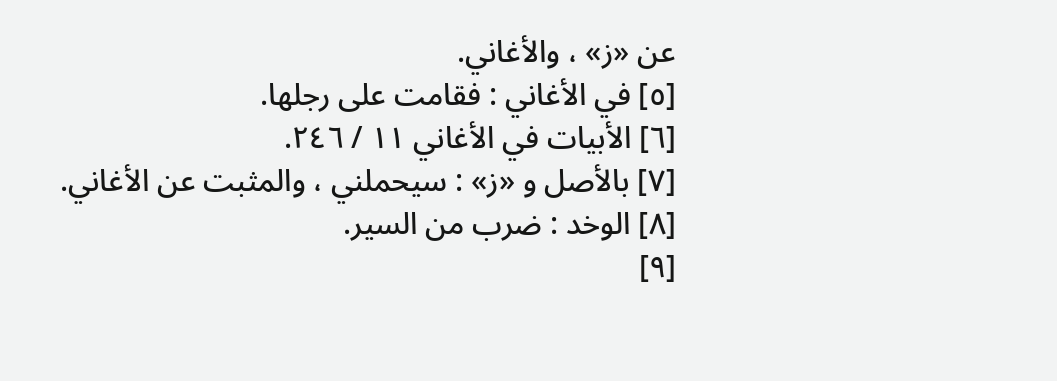عن «ز» ، والأغاني.
[٥] في الأغاني : فقامت على رجلها.
[٦] الأبيات في الأغاني ١١ / ٢٤٦.
[٧] بالأصل و «ز» : سيحملني ، والمثبت عن الأغاني.
[٨] الوخد : ضرب من السير.
[٩]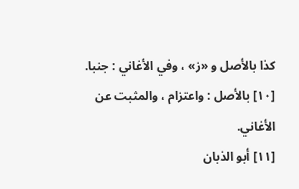كذا بالأصل و «ز» ، وفي الأغاني : جنبا.
[١٠] بالأصل : واعتزام ، والمثبت عن الأغاني.
[١١] أبو الذبان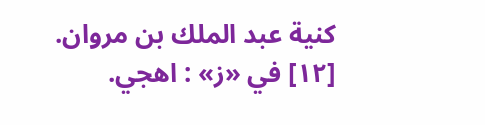كنية عبد الملك بن مروان.
[١٢] في «ز» : اهجي.